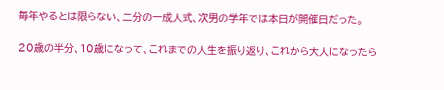毎年やるとは限らない、二分の一成人式、次男の学年では本日が開催日だった。

20歳の半分、10歳になって、これまでの人生を振り返り、これから大人になったら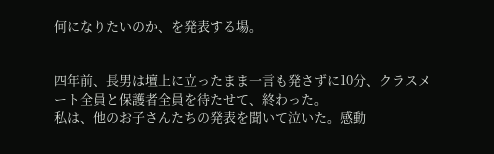何になりたいのか、を発表する場。


四年前、長男は壇上に立ったまま一言も発さずに10分、クラスメート全員と保護者全員を待たせて、終わった。
私は、他のお子さんたちの発表を聞いて泣いた。感動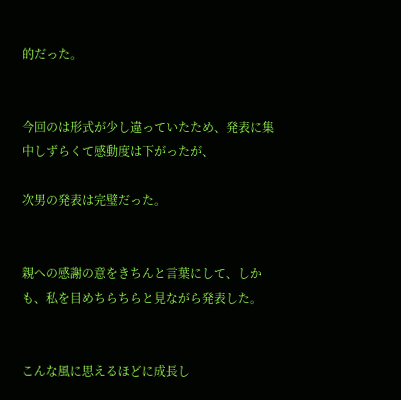的だった。


今回のは形式が少し違っていたため、発表に集中しずらくて感動度は下がったが、

次男の発表は完璧だった。


親への感謝の意をきちんと言葉にして、しかも、私を目めちらちらと見ながら発表した。


こんな風に思えるほどに成長し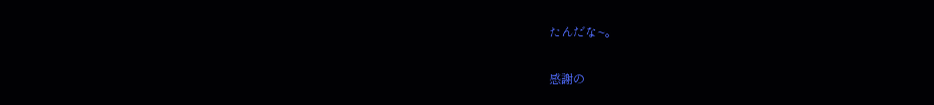たんだな~。

感謝の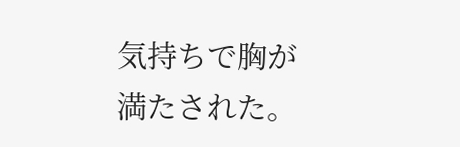気持ちで胸が満たされた。